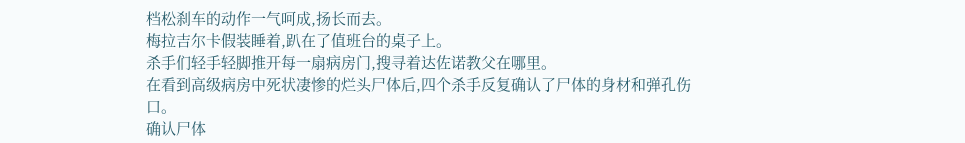档松刹车的动作一气呵成,扬长而去。
梅拉吉尔卡假装睡着,趴在了值班台的桌子上。
杀手们轻手轻脚推开每一扇病房门,搜寻着达佐诺教父在哪里。
在看到高级病房中死状凄惨的烂头尸体后,四个杀手反复确认了尸体的身材和弹孔伤口。
确认尸体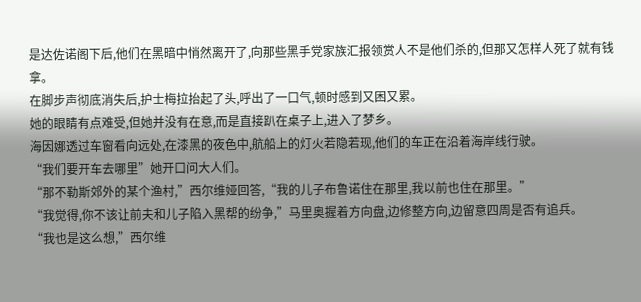是达佐诺阁下后,他们在黑暗中悄然离开了,向那些黑手党家族汇报领赏人不是他们杀的,但那又怎样人死了就有钱拿。
在脚步声彻底消失后,护士梅拉抬起了头,呼出了一口气,顿时感到又困又累。
她的眼睛有点难受,但她并没有在意,而是直接趴在桌子上,进入了梦乡。
海因娜透过车窗看向远处,在漆黑的夜色中,航船上的灯火若隐若现,他们的车正在沿着海岸线行驶。
“我们要开车去哪里”她开口问大人们。
“那不勒斯郊外的某个渔村,”西尔维娅回答,“我的儿子布鲁诺住在那里,我以前也住在那里。”
“我觉得,你不该让前夫和儿子陷入黑帮的纷争,”马里奥握着方向盘,边修整方向,边留意四周是否有追兵。
“我也是这么想,”西尔维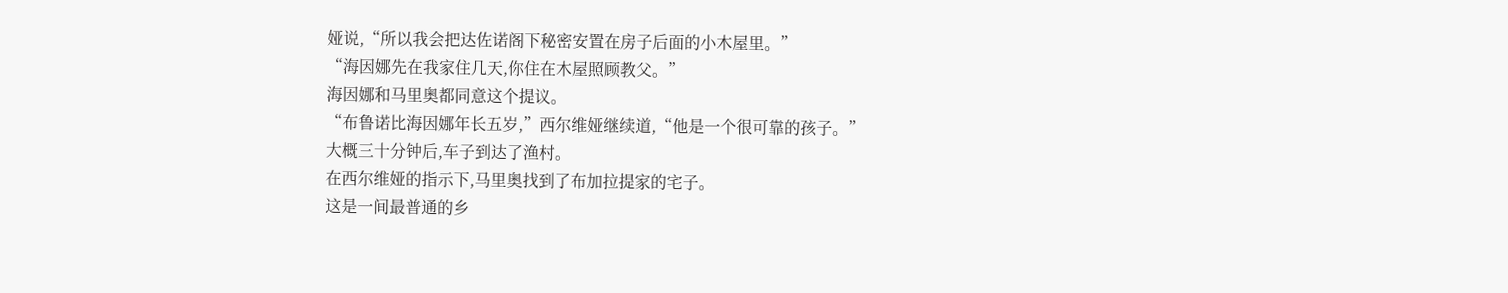娅说,“所以我会把达佐诺阁下秘密安置在房子后面的小木屋里。”
“海因娜先在我家住几天,你住在木屋照顾教父。”
海因娜和马里奥都同意这个提议。
“布鲁诺比海因娜年长五岁,”西尔维娅继续道,“他是一个很可靠的孩子。”
大概三十分钟后,车子到达了渔村。
在西尔维娅的指示下,马里奥找到了布加拉提家的宅子。
这是一间最普通的乡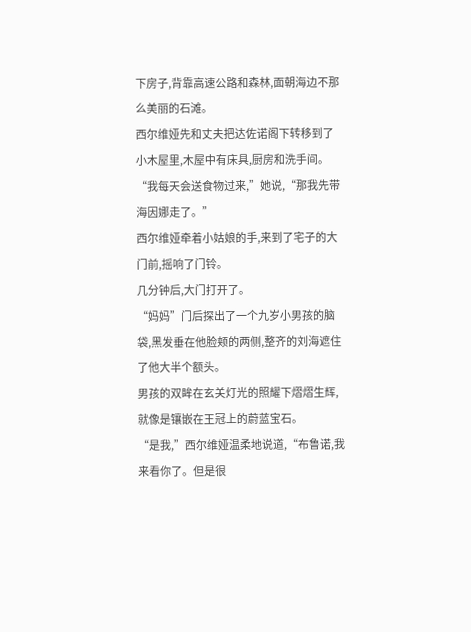下房子,背靠高速公路和森林,面朝海边不那么美丽的石滩。
西尔维娅先和丈夫把达佐诺阁下转移到了小木屋里,木屋中有床具,厨房和洗手间。
“我每天会送食物过来,”她说,“那我先带海因娜走了。”
西尔维娅牵着小姑娘的手,来到了宅子的大门前,摇响了门铃。
几分钟后,大门打开了。
“妈妈”门后探出了一个九岁小男孩的脑袋,黑发垂在他脸颊的两侧,整齐的刘海遮住了他大半个额头。
男孩的双眸在玄关灯光的照耀下熠熠生辉,就像是镶嵌在王冠上的蔚蓝宝石。
“是我,”西尔维娅温柔地说道,“布鲁诺,我来看你了。但是很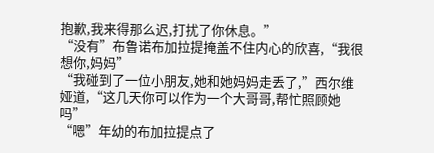抱歉,我来得那么迟,打扰了你休息。”
“没有”布鲁诺布加拉提掩盖不住内心的欣喜,“我很想你,妈妈”
“我碰到了一位小朋友,她和她妈妈走丢了,”西尔维娅道,“这几天你可以作为一个大哥哥,帮忙照顾她吗”
“嗯”年幼的布加拉提点了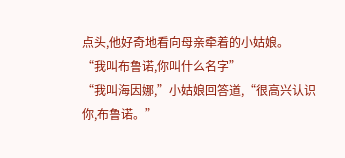点头,他好奇地看向母亲牵着的小姑娘。
“我叫布鲁诺,你叫什么名字”
“我叫海因娜,”小姑娘回答道,“很高兴认识你,布鲁诺。”